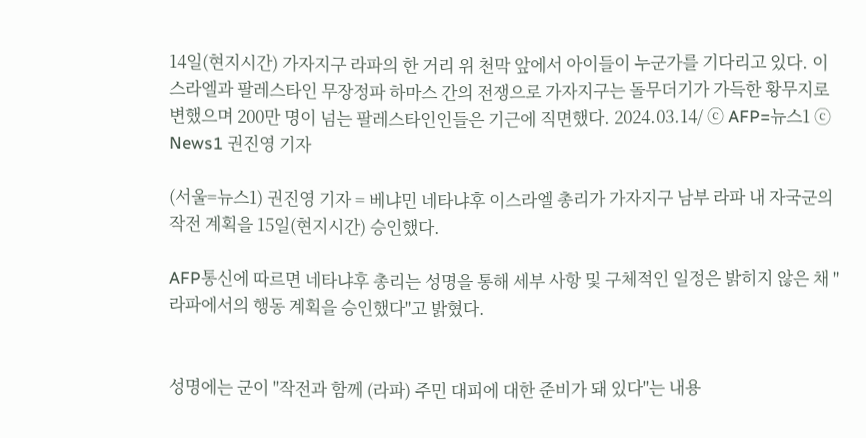14일(현지시간) 가자지구 라파의 한 거리 위 천막 앞에서 아이들이 누군가를 기다리고 있다. 이스라엘과 팔레스타인 무장정파 하마스 간의 전쟁으로 가자지구는 돌무더기가 가득한 황무지로 변했으며 200만 명이 넘는 팔레스타인인들은 기근에 직면했다. 2024.03.14/ ⓒ AFP=뉴스1 ⓒ News1 권진영 기자

(서울=뉴스1) 권진영 기자 = 베냐민 네타냐후 이스라엘 총리가 가자지구 남부 라파 내 자국군의 작전 계획을 15일(현지시간) 승인했다.

AFP통신에 따르면 네타냐후 총리는 성명을 통해 세부 사항 및 구체적인 일정은 밝히지 않은 채 "라파에서의 행동 계획을 승인했다"고 밝혔다.


성명에는 군이 "작전과 함께 (라파) 주민 대피에 대한 준비가 돼 있다"는 내용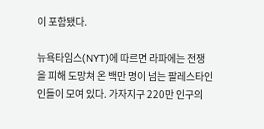이 포함됐다.

뉴욕타임스(NYT)에 따르면 라파에는 전쟁을 피해 도망쳐 온 백만 명이 넘는 팔레스타인인들이 모여 있다. 가자지구 220만 인구의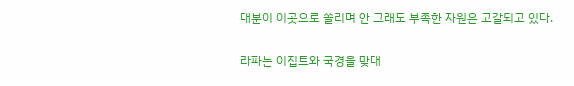대분이 이곳으로 쏠리며 안 그래도 부족한 자원은 고갈되고 있다.

라파는 이집트와 국경을 맞대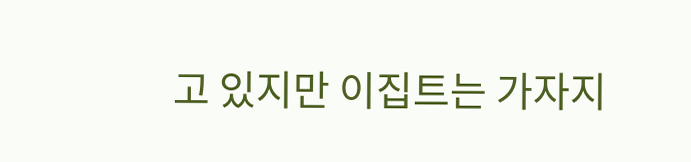고 있지만 이집트는 가자지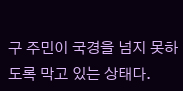구 주민이 국경을 넘지 못하도록 막고 있는 상태다.